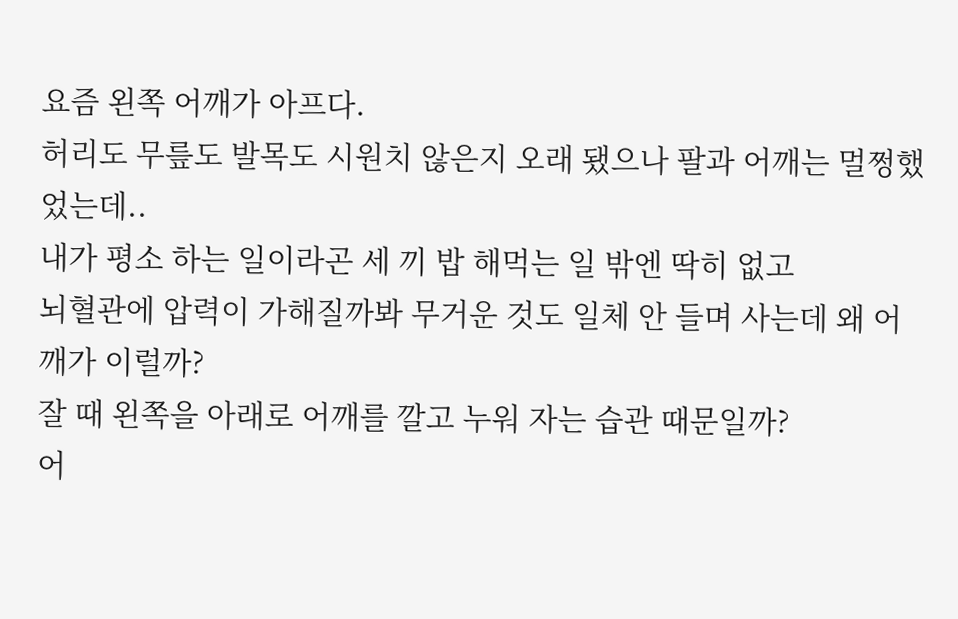요즘 왼쪽 어깨가 아프다.
허리도 무릎도 발목도 시원치 않은지 오래 됐으나 팔과 어깨는 멀쩡했었는데..
내가 평소 하는 일이라곤 세 끼 밥 해먹는 일 밖엔 딱히 없고
뇌혈관에 압력이 가해질까봐 무거운 것도 일체 안 들며 사는데 왜 어깨가 이럴까?
잘 때 왼쪽을 아래로 어깨를 깔고 누워 자는 습관 때문일까?
어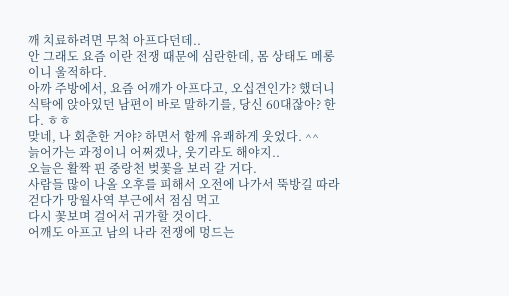깨 치료하려면 무척 아프다던데..
안 그래도 요즘 이란 전쟁 때문에 심란한데, 몸 상태도 메롱이니 울적하다.
아까 주방에서, 요즘 어깨가 아프다고, 오십견인가? 했더니
식탁에 앉아있던 남편이 바로 말하기를, 당신 60대잖아? 한다. ㅎㅎ
맞네, 나 회춘한 거야? 하면서 함께 유쾌하게 웃었다. ^^
늙어가는 과정이니 어쩌겠나, 웃기라도 해야지..
오늘은 활짝 핀 중랑천 벚꽃을 보러 갈 거다.
사람들 많이 나올 오후를 피해서 오전에 나가서 뚝방길 따라 걷다가 망월사역 부근에서 점심 먹고
다시 꽃보며 걸어서 귀가할 것이다.
어깨도 아프고 남의 나라 전쟁에 멍드는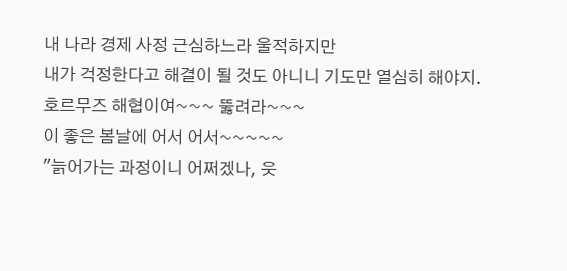내 나라 경제 사정 근심하느라 울적하지만
내가 걱정한다고 해결이 될 것도 아니니 기도만 열심히 해야지.
호르무즈 해협이여~~~ 뚫려라~~~
이 좋은 봄날에 어서 어서~~~~~
"늙어가는 과정이니 어쩌겠나, 웃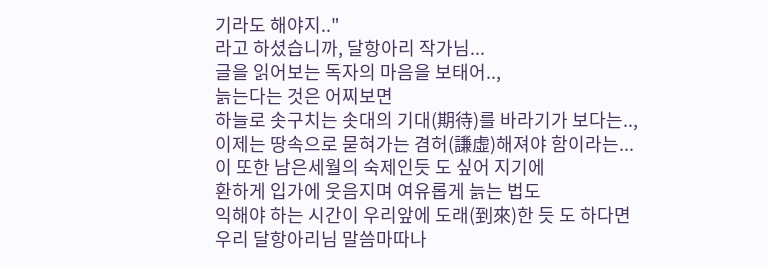기라도 해야지.."
라고 하셨습니까, 달항아리 작가님...
글을 읽어보는 독자의 마음을 보태어..,
늙는다는 것은 어찌보면
하늘로 솟구치는 솟대의 기대(期待)를 바라기가 보다는..,
이제는 땅속으로 묻혀가는 겸허(謙虛)해져야 함이라는...
이 또한 남은세월의 숙제인듯 도 싶어 지기에
환하게 입가에 웃음지며 여유롭게 늙는 법도
익해야 하는 시간이 우리앞에 도래(到來)한 듯 도 하다면
우리 달항아리님 말씀마따나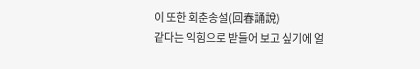이 또한 회춘송설(回春誦說)
같다는 익힘으로 받들어 보고 싶기에 얼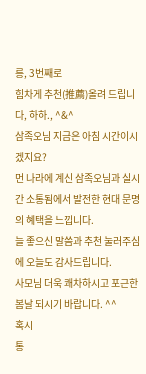릉, 3번째로
힘차게 추천(推薦)올려 드립니다, 하하., ^&^
삼족오님 지금은 아침 시간이시겠지요?
먼 나라에 계신 삼족오님과 실시간 소통됨에서 발전한 현대 문명의 혜택을 느낍니다.
늘 좋으신 말씀과 추천 눌러주심에 오늘도 감사드립니다.
사모님 더욱 쾌차하시고 포근한 봄날 되시기 바랍니다. ^^
혹시
통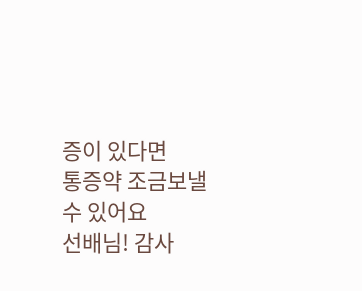증이 있다면
통증약 조금보낼수 있어요
선배님! 감사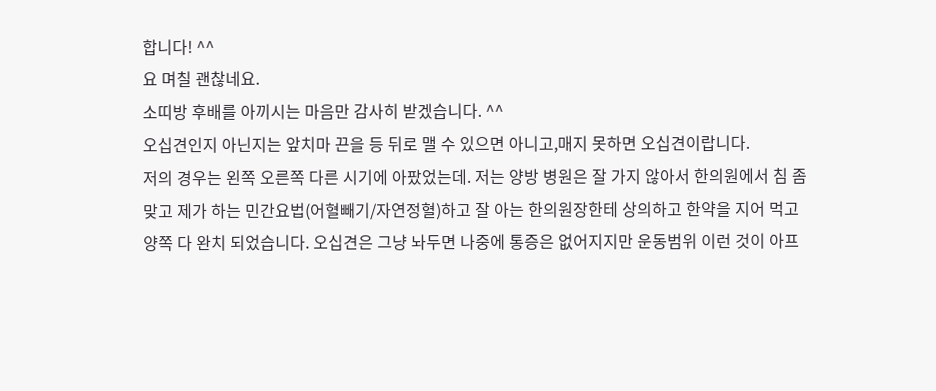합니다! ^^
요 며칠 괜찮네요.
소띠방 후배를 아끼시는 마음만 감사히 받겠습니다. ^^
오십견인지 아닌지는 앞치마 끈을 등 뒤로 맬 수 있으면 아니고,매지 못하면 오십견이랍니다.
저의 경우는 왼쪽 오른쪽 다른 시기에 아팠었는데. 저는 양방 병원은 잘 가지 않아서 한의원에서 침 좀 맞고 제가 하는 민간요법(어혈빼기/자연정혈)하고 잘 아는 한의원장한테 상의하고 한약을 지어 먹고 양쪽 다 완치 되었습니다. 오십견은 그냥 놔두면 나중에 통증은 없어지지만 운동범위 이런 것이 아프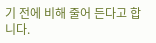기 전에 비해 줄어 든다고 합니다.